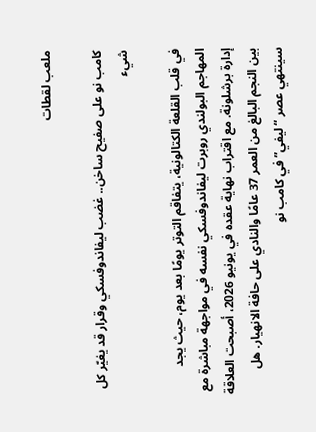ملعب لقطات

كامب نو على صفيح ساخن.. غضب ليفاندوفسكي وقرار قد يغيّر كل شيء

في قلب القلعة الكتالونية، يتفاقم التوتر يومًا بعد يوم، حيث يجد المهاجم البولندي روبرت ليفاندوفسكي نفسه في مواجهة مباشرة مع إدارة برشلونة. مع اقتراب نهاية عقده في يونيو 2026، أصبحت العلاقة بين النجم البالغ من العمر 37 عامًا والنادي على حافة الانهيار. هل سينتهي عصر “ليفي” في كامب نو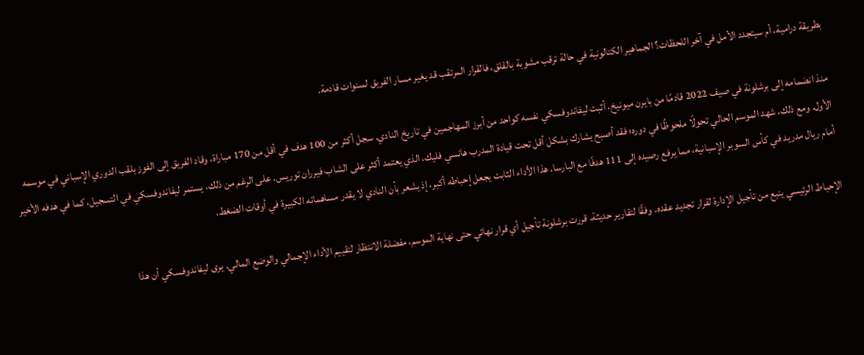بطريقة درامية، أم سيتجدد الأمل في آخر اللحظات؟ الجماهير الكتالونية في حالة ترقب مشوبة بالقلق، فالقرار المرتقب قد يغير مسار الفريق لسنوات قادمة.

منذ انضمامه إلى برشلونة في صيف 2022 قادمًا من بايرن ميونيخ، أثبت ليفاندوفسكي نفسه كواحد من أبرز المهاجمين في تاريخ النادي. سجل أكثر من 100 هدف في أقل من 170 مباراة، وقاد الفريق إلى الفوز بلقب الدوري الإسباني في موسمه الأول. ومع ذلك، شهد الموسم الحالي تحولًا ملحوظًا في دوره؛ فقد أصبح يشارك بشكل أقل تحت قيادة المدرب هانسي فليك، الذي يعتمد أكثر على الشاب فيرران توريس. على الرغم من ذلك، يستمر ليفاندوفسكي في التسجيل، كما في هدفه الأخير أمام ريال مدريد في كأس السوبر الإسبانية، مما يرفع رصيده إلى 111 هدفًا مع البارسا. هذا الأداء الثابت يجعل إحباطه أكبر، إذ يشعر بأن النادي لا يقدر مساهماته الكبيرة في أوقات الضغط.

الإحباط الرئيسي ينبع من تأجيل الإدارة لقرار تجديد عقده. وفقًا لتقارير حديثة، قررت برشلونة تأجيل أي قرار نهائي حتى نهاية الموسم، مفضلة الانتظار لتقييم الأداء الإجمالي والوضع المالي. يرى ليفاندوفسكي أن هذا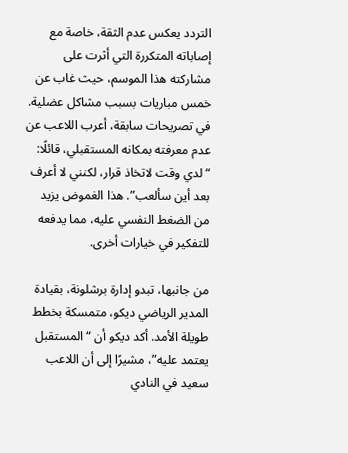التردد يعكس عدم الثقة، خاصة مع إصاباته المتكررة التي أثرت على مشاركته هذا الموسم، حيث غاب عن خمس مباريات بسبب مشاكل عضلية. في تصريحات سابقة، أعرب اللاعب عن عدم معرفته بمكانه المستقبلي، قائلًا: “لدي وقت لاتخاذ قرار، لكنني لا أعرف بعد أين سألعب”. هذا الغموض يزيد من الضغط النفسي عليه، مما يدفعه للتفكير في خيارات أخرى.

من جانبها، تبدو إدارة برشلونة، بقيادة المدير الرياضي ديكو، متمسكة بخطط طويلة الأمد. أكد ديكو أن “المستقبل يعتمد عليه”، مشيرًا إلى أن اللاعب سعيد في النادي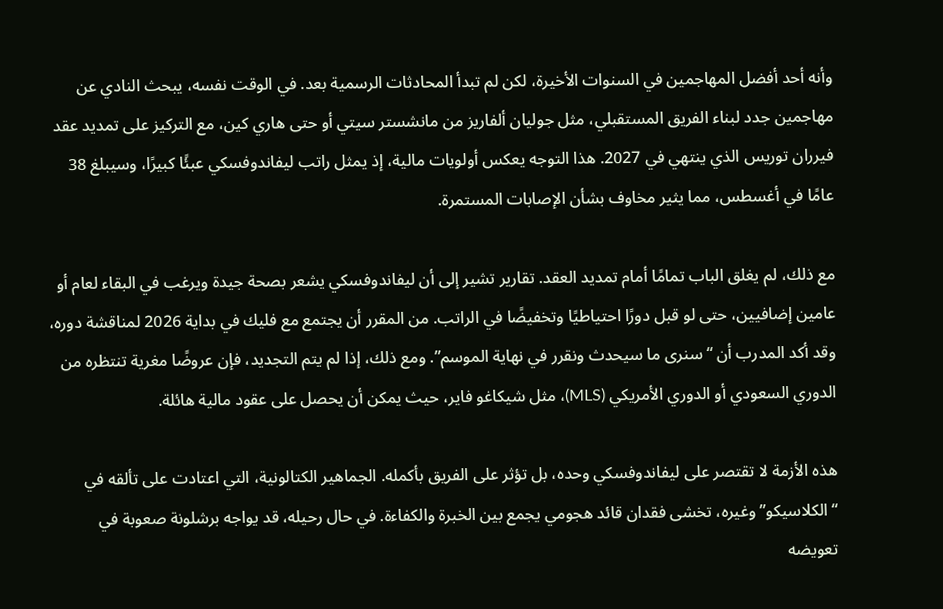وأنه أحد أفضل المهاجمين في السنوات الأخيرة، لكن لم تبدأ المحادثات الرسمية بعد. في الوقت نفسه، يبحث النادي عن مهاجمين جدد لبناء الفريق المستقبلي، مثل جوليان ألفاريز من مانشستر سيتي أو حتى هاري كين، مع التركيز على تمديد عقد فيرران توريس الذي ينتهي في 2027. هذا التوجه يعكس أولويات مالية، إذ يمثل راتب ليفاندوفسكي عبئًا كبيرًا، وسيبلغ 38 عامًا في أغسطس، مما يثير مخاوف بشأن الإصابات المستمرة.

مع ذلك، لم يغلق الباب تمامًا أمام تمديد العقد. تقارير تشير إلى أن ليفاندوفسكي يشعر بصحة جيدة ويرغب في البقاء لعام أو عامين إضافيين، حتى لو قبل دورًا احتياطيًا وتخفيضًا في الراتب. من المقرر أن يجتمع مع فليك في بداية 2026 لمناقشة دوره، وقد أكد المدرب أن “سنرى ما سيحدث ونقرر في نهاية الموسم”. ومع ذلك، إذا لم يتم التجديد، فإن عروضًا مغرية تنتظره من الدوري السعودي أو الدوري الأمريكي (MLS)، مثل شيكاغو فاير، حيث يمكن أن يحصل على عقود مالية هائلة.

هذه الأزمة لا تقتصر على ليفاندوفسكي وحده، بل تؤثر على الفريق بأكمله. الجماهير الكتالونية، التي اعتادت على تألقه في “الكلاسيكو” وغيره، تخشى فقدان قائد هجومي يجمع بين الخبرة والكفاءة. في حال رحيله، قد يواجه برشلونة صعوبة في تعويضه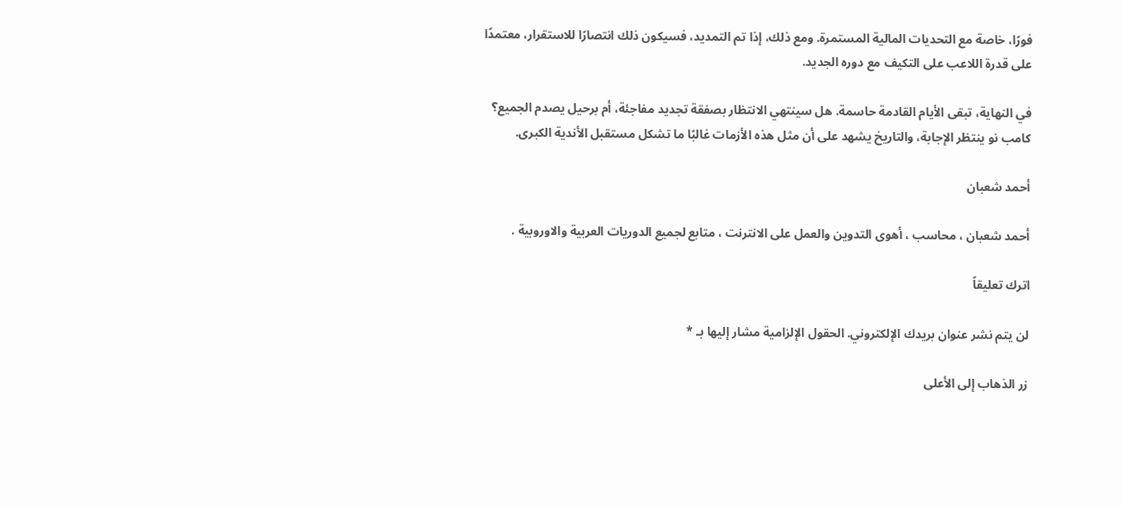فورًا، خاصة مع التحديات المالية المستمرة. ومع ذلك، إذا تم التمديد، فسيكون ذلك انتصارًا للاستقرار، معتمدًا على قدرة اللاعب على التكيف مع دوره الجديد.

في النهاية، تبقى الأيام القادمة حاسمة. هل سينتهي الانتظار بصفقة تجديد مفاجئة، أم برحيل يصدم الجميع؟ كامب نو ينتظر الإجابة، والتاريخ يشهد على أن مثل هذه الأزمات غالبًا ما تشكل مستقبل الأندية الكبرى.

أحمد شعبان

أحمد شعبان ، محاسب ، أهوى التدوين والعمل على الانترنت ، متابع لجميع الدوريات العربية والاوروبية .

اترك تعليقاً

لن يتم نشر عنوان بريدك الإلكتروني. الحقول الإلزامية مشار إليها بـ *

زر الذهاب إلى الأعلى